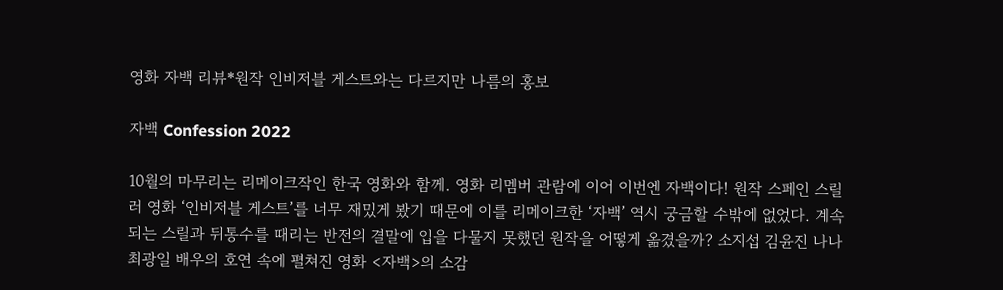영화 자백 리뷰*원작 인비저블 게스트와는 다르지만 나름의 홍보

자백 Confession 2022

10월의 마무리는 리메이크작인 한국 영화와 함께. 영화 리멤버 관람에 이어 이번엔 자백이다! 원작 스페인 스릴러 영화 ‘인비저블 게스트’를 너무 재밌게 봤기 때문에 이를 리메이크한 ‘자백’ 역시 궁금할 수밖에 없었다. 계속되는 스릴과 뒤통수를 때리는 반전의 결말에 입을 다물지 못했던 원작을 어떻게 옮겼을까? 소지섭 김윤진 나나 최광일 배우의 호연 속에 펼쳐진 영화 <자백>의 소감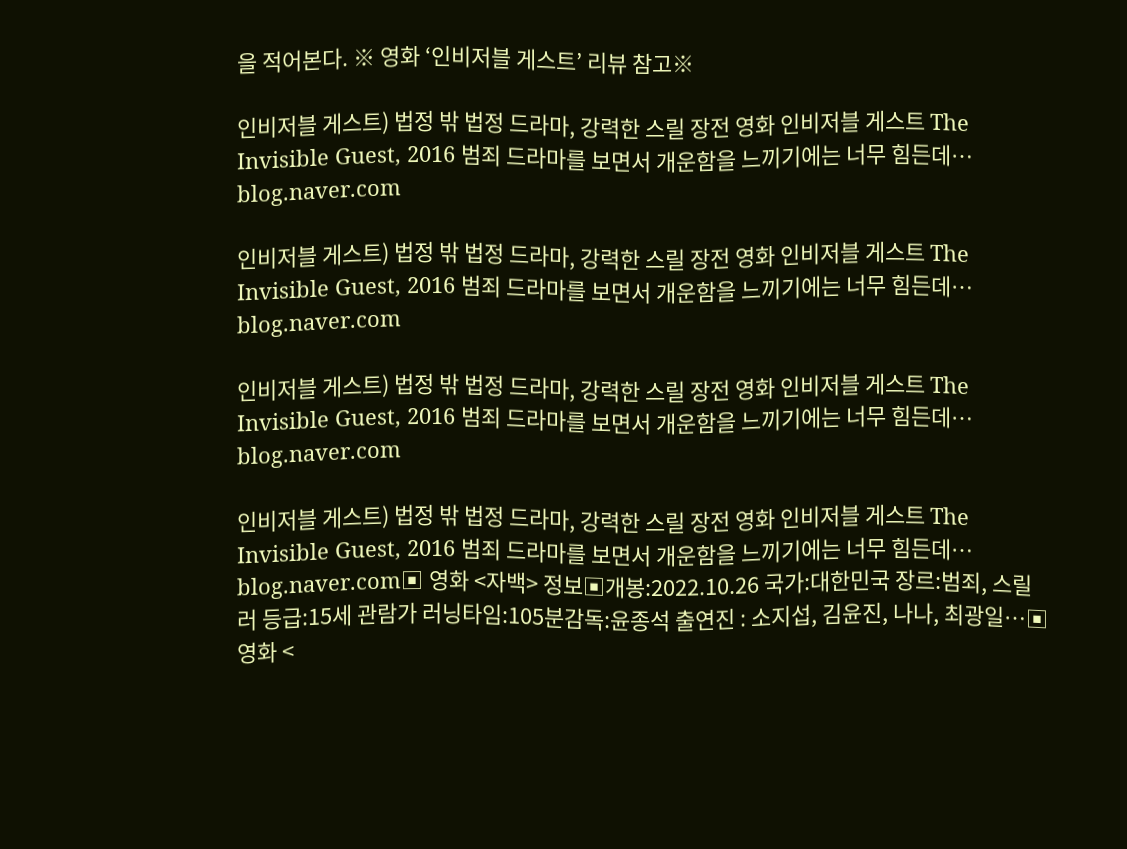을 적어본다. ※ 영화 ‘인비저블 게스트’ 리뷰 참고※

인비저블 게스트) 법정 밖 법정 드라마, 강력한 스릴 장전 영화 인비저블 게스트 The Invisible Guest, 2016 범죄 드라마를 보면서 개운함을 느끼기에는 너무 힘든데… blog.naver.com

인비저블 게스트) 법정 밖 법정 드라마, 강력한 스릴 장전 영화 인비저블 게스트 The Invisible Guest, 2016 범죄 드라마를 보면서 개운함을 느끼기에는 너무 힘든데… blog.naver.com

인비저블 게스트) 법정 밖 법정 드라마, 강력한 스릴 장전 영화 인비저블 게스트 The Invisible Guest, 2016 범죄 드라마를 보면서 개운함을 느끼기에는 너무 힘든데… blog.naver.com

인비저블 게스트) 법정 밖 법정 드라마, 강력한 스릴 장전 영화 인비저블 게스트 The Invisible Guest, 2016 범죄 드라마를 보면서 개운함을 느끼기에는 너무 힘든데… blog.naver.com▣ 영화 <자백> 정보▣개봉:2022.10.26 국가:대한민국 장르:범죄, 스릴러 등급:15세 관람가 러닝타임:105분감독:윤종석 출연진 : 소지섭, 김윤진, 나나, 최광일…▣ 영화 <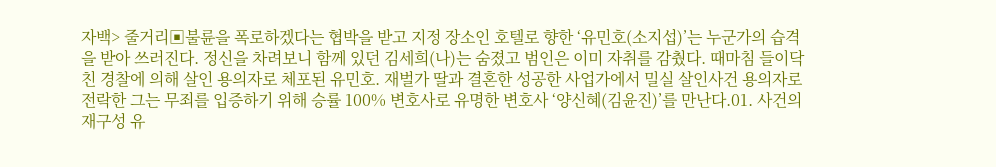자백> 줄거리▣불륜을 폭로하겠다는 협박을 받고 지정 장소인 호텔로 향한 ‘유민호(소지섭)’는 누군가의 습격을 받아 쓰러진다. 정신을 차려보니 함께 있던 김세희(나)는 숨졌고 범인은 이미 자취를 감췄다. 때마침 들이닥친 경찰에 의해 살인 용의자로 체포된 유민호. 재벌가 딸과 결혼한 성공한 사업가에서 밀실 살인사건 용의자로 전락한 그는 무죄를 입증하기 위해 승률 100% 변호사로 유명한 변호사 ‘양신혜(김윤진)’를 만난다.01. 사건의 재구성 유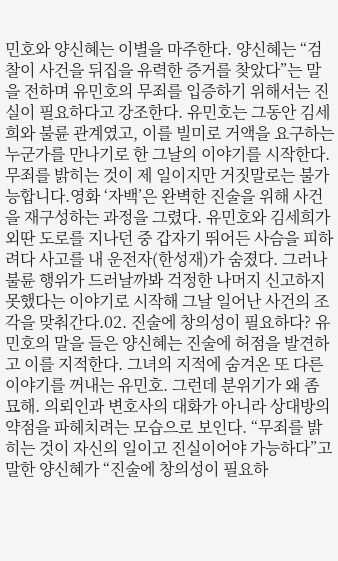민호와 양신혜는 이별을 마주한다. 양신혜는 “검찰이 사건을 뒤집을 유력한 증거를 찾았다”는 말을 전하며 유민호의 무죄를 입증하기 위해서는 진실이 필요하다고 강조한다. 유민호는 그동안 김세희와 불륜 관계였고, 이를 빌미로 거액을 요구하는 누군가를 만나기로 한 그날의 이야기를 시작한다.무죄를 밝히는 것이 제 일이지만 거짓말로는 불가능합니다.영화 ‘자백’은 완벽한 진술을 위해 사건을 재구성하는 과정을 그렸다. 유민호와 김세희가 외딴 도로를 지나던 중 갑자기 뛰어든 사슴을 피하려다 사고를 내 운전자(한성재)가 숨졌다. 그러나 불륜 행위가 드러날까봐 걱정한 나머지 신고하지 못했다는 이야기로 시작해 그날 일어난 사건의 조각을 맞춰간다.02. 진술에 창의성이 필요하다? 유민호의 말을 들은 양신혜는 진술에 허점을 발견하고 이를 지적한다. 그녀의 지적에 숨겨온 또 다른 이야기를 꺼내는 유민호. 그런데 분위기가 왜 좀 묘해. 의뢰인과 변호사의 대화가 아니라 상대방의 약점을 파헤치려는 모습으로 보인다. “무죄를 밝히는 것이 자신의 일이고 진실이어야 가능하다”고 말한 양신혜가 “진술에 창의성이 필요하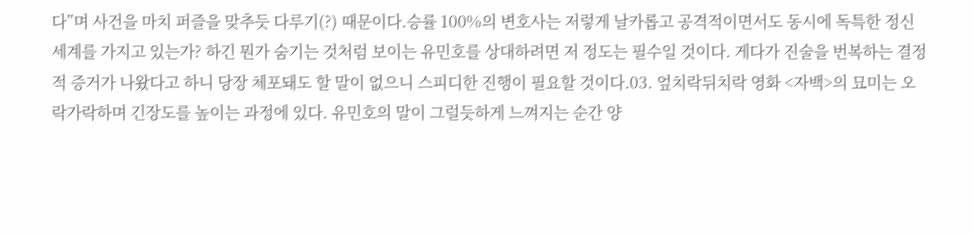다”며 사건을 마치 퍼즐을 맞추듯 다루기(?) 때문이다.승률 100%의 변호사는 저렇게 날카롭고 공격적이면서도 동시에 독특한 정신세계를 가지고 있는가? 하긴 뭔가 숨기는 것처럼 보이는 유민호를 상대하려면 저 정도는 필수일 것이다. 게다가 진술을 번복하는 결정적 증거가 나왔다고 하니 당장 체포돼도 할 말이 없으니 스피디한 진행이 필요할 것이다.03. 엎치락뒤치락 영화 <자백>의 묘미는 오락가락하며 긴장도를 높이는 과정에 있다. 유민호의 말이 그럴듯하게 느껴지는 순간 양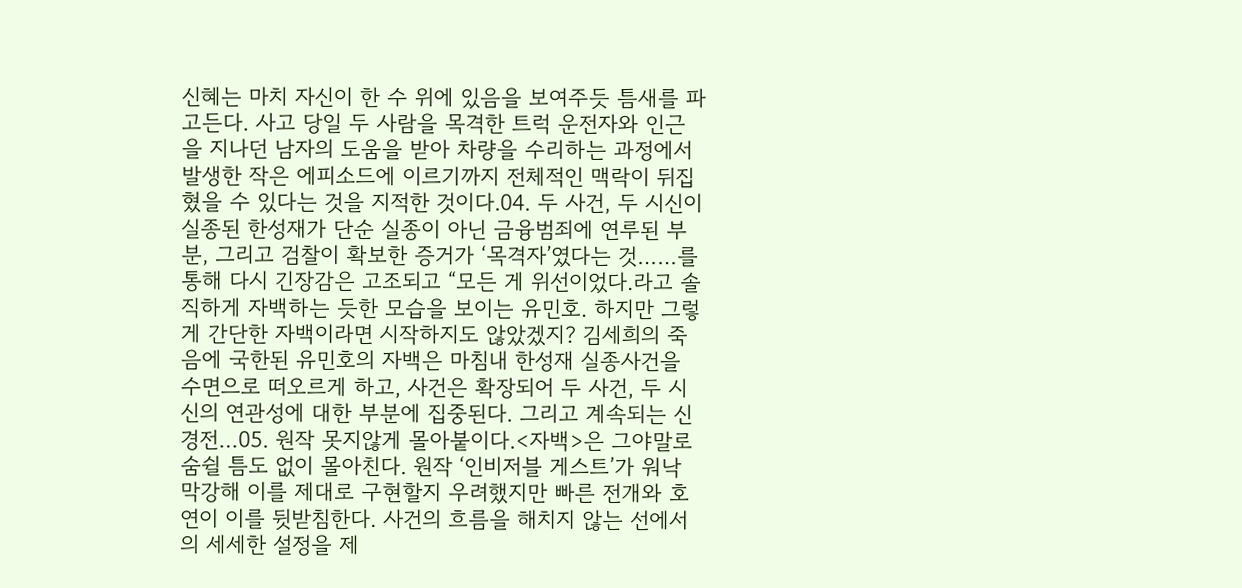신혜는 마치 자신이 한 수 위에 있음을 보여주듯 틈새를 파고든다. 사고 당일 두 사람을 목격한 트럭 운전자와 인근을 지나던 남자의 도움을 받아 차량을 수리하는 과정에서 발생한 작은 에피소드에 이르기까지 전체적인 맥락이 뒤집혔을 수 있다는 것을 지적한 것이다.04. 두 사건, 두 시신이 실종된 한성재가 단순 실종이 아닌 금융범죄에 연루된 부분, 그리고 검찰이 확보한 증거가 ‘목격자’였다는 것……를 통해 다시 긴장감은 고조되고 “모든 게 위선이었다.라고 솔직하게 자백하는 듯한 모습을 보이는 유민호. 하지만 그렇게 간단한 자백이라면 시작하지도 않았겠지? 김세희의 죽음에 국한된 유민호의 자백은 마침내 한성재 실종사건을 수면으로 떠오르게 하고, 사건은 확장되어 두 사건, 두 시신의 연관성에 대한 부분에 집중된다. 그리고 계속되는 신경전…05. 원작 못지않게 몰아붙이다.<자백>은 그야말로 숨쉴 틈도 없이 몰아친다. 원작 ‘인비저블 게스트’가 워낙 막강해 이를 제대로 구현할지 우려했지만 빠른 전개와 호연이 이를 뒷받침한다. 사건의 흐름을 해치지 않는 선에서의 세세한 설정을 제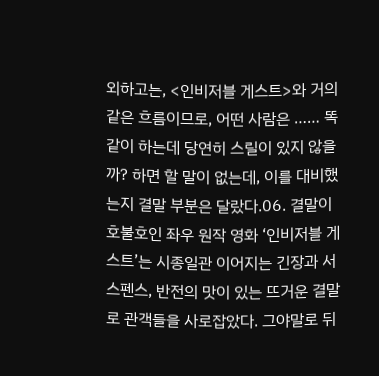외하고는, <인비저블 게스트>와 거의 같은 흐름이므로, 어떤 사람은 …… 똑같이 하는데 당연히 스릴이 있지 않을까? 하면 할 말이 없는데, 이를 대비했는지 결말 부분은 달랐다.06. 결말이 호불호인 좌우 원작 영화 ‘인비저블 게스트’는 시종일관 이어지는 긴장과 서스펜스, 반전의 맛이 있는 뜨거운 결말로 관객들을 사로잡았다. 그야말로 뒤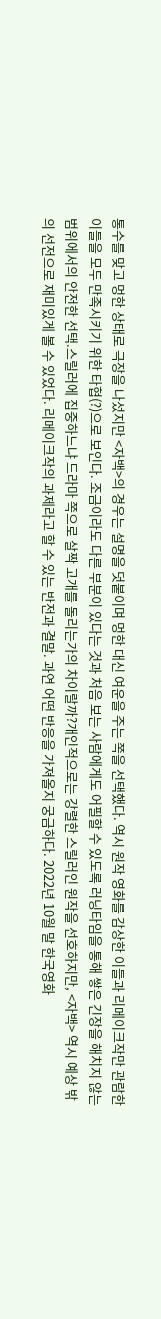통수를 맞고 멍한 상태로 극장을 나섰지만 <자백>의 경우는 설명을 덧붙이며 멍한 대신 여운을 주는 쪽을 선택했다. 역시 원작 영화를 감상한 이들과 리메이크작만 관람한 이들을 모두 만족시키기 위한 타협(?)으로 보인다. 조금이라도 다른 부분이 있다는 것과 처음 보는 사람에게도 어필할 수 있도록 러닝타임을 통해 쌓은 긴장을 해치지 않는 범위에서의 안전한 선택.스릴러에 집중하느냐 드라마 쪽으로 살짝 고개를 돌리는가의 차이랄까?개인적으로는 강렬한 스릴러인 원작을 선호하지만, <자백> 역시 예상 밖의 선전으로 재미있게 볼 수 있었다. 리메이크작의 과제라고 할 수 있는 반전과 결말. 과연 어떤 반응을 가져올지 궁금하다. 2022년 10월 말 한국영화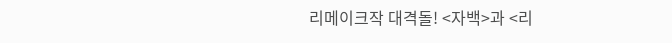리메이크작 대격돌! <자백>과 <리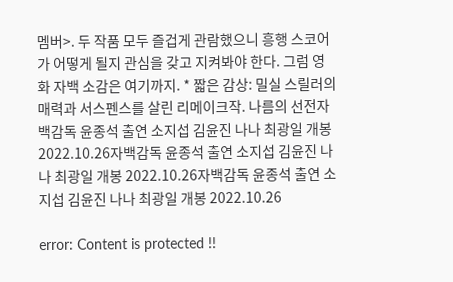멤버>. 두 작품 모두 즐겁게 관람했으니 흥행 스코어가 어떻게 될지 관심을 갖고 지켜봐야 한다. 그럼 영화 자백 소감은 여기까지. * 짧은 감상: 밀실 스릴러의 매력과 서스펜스를 살린 리메이크작. 나름의 선전자백감독 윤종석 출연 소지섭 김윤진 나나 최광일 개봉 2022.10.26자백감독 윤종석 출연 소지섭 김윤진 나나 최광일 개봉 2022.10.26자백감독 윤종석 출연 소지섭 김윤진 나나 최광일 개봉 2022.10.26

error: Content is protected !!